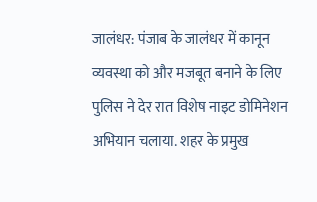जालंधर: पंजाब के जालंधर में कानून व्यवस्था को और मजबूत बनाने के लिए पुलिस ने देर रात विशेष नाइट डोमिनेशन अभियान चलाया. शहर के प्रमुख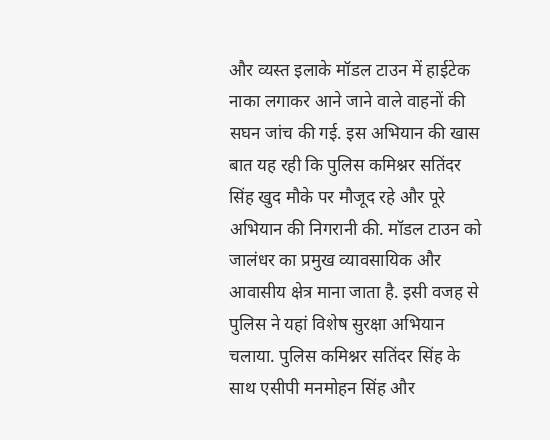और व्यस्त इलाके मॉडल टाउन में हाईटेक नाका लगाकर आने जाने वाले वाहनों की सघन जांच की गई. इस अभियान की खास बात यह रही कि पुलिस कमिश्नर सतिंदर सिंह खुद मौके पर मौजूद रहे और पूरे अभियान की निगरानी की. मॉडल टाउन को जालंधर का प्रमुख व्यावसायिक और आवासीय क्षेत्र माना जाता है. इसी वजह से पुलिस ने यहां विशेष सुरक्षा अभियान चलाया. पुलिस कमिश्नर सतिंदर सिंह के साथ एसीपी मनमोहन सिंह और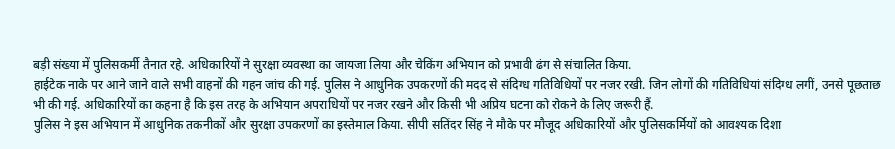बड़ी संख्या में पुलिसकर्मी तैनात रहे. अधिकारियों ने सुरक्षा व्यवस्था का जायजा लिया और चेकिंग अभियान को प्रभावी ढंग से संचालित किया.
हाईटेक नाके पर आने जाने वाले सभी वाहनों की गहन जांच की गई. पुलिस ने आधुनिक उपकरणों की मदद से संदिग्ध गतिविधियों पर नजर रखी. जिन लोगों की गतिविधियां संदिग्ध लगीं, उनसे पूछताछ भी की गई. अधिकारियों का कहना है कि इस तरह के अभियान अपराधियों पर नजर रखने और किसी भी अप्रिय घटना को रोकने के लिए जरूरी हैं.
पुलिस ने इस अभियान में आधुनिक तकनीकों और सुरक्षा उपकरणों का इस्तेमाल किया. सीपी सतिंदर सिंह ने मौके पर मौजूद अधिकारियों और पुलिसकर्मियों को आवश्यक दिशा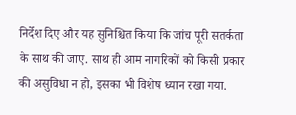निर्देश दिए और यह सुनिश्चित किया कि जांच पूरी सतर्कता के साथ की जाए. साथ ही आम नागरिकों को किसी प्रकार की असुविधा न हो, इसका भी विशेष ध्यान रखा गया.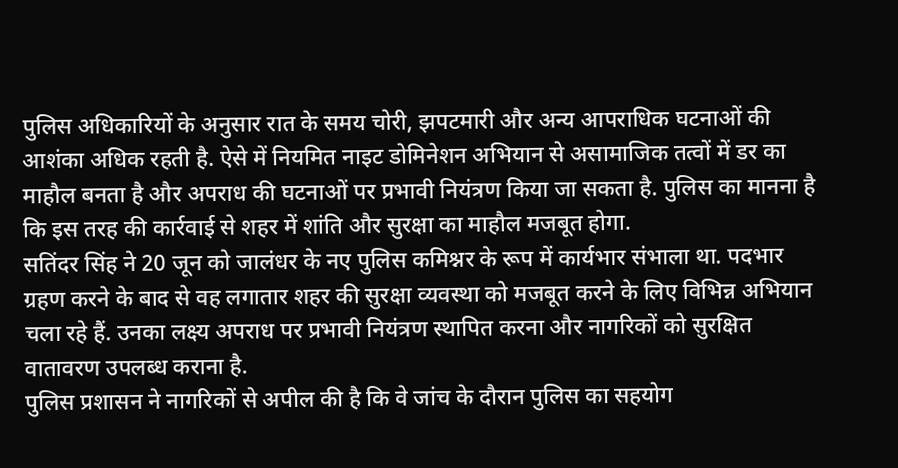पुलिस अधिकारियों के अनुसार रात के समय चोरी, झपटमारी और अन्य आपराधिक घटनाओं की आशंका अधिक रहती है. ऐसे में नियमित नाइट डोमिनेशन अभियान से असामाजिक तत्वों में डर का माहौल बनता है और अपराध की घटनाओं पर प्रभावी नियंत्रण किया जा सकता है. पुलिस का मानना है कि इस तरह की कार्रवाई से शहर में शांति और सुरक्षा का माहौल मजबूत होगा.
सतिंदर सिंह ने 20 जून को जालंधर के नए पुलिस कमिश्नर के रूप में कार्यभार संभाला था. पदभार ग्रहण करने के बाद से वह लगातार शहर की सुरक्षा व्यवस्था को मजबूत करने के लिए विभिन्न अभियान चला रहे हैं. उनका लक्ष्य अपराध पर प्रभावी नियंत्रण स्थापित करना और नागरिकों को सुरक्षित वातावरण उपलब्ध कराना है.
पुलिस प्रशासन ने नागरिकों से अपील की है कि वे जांच के दौरान पुलिस का सहयोग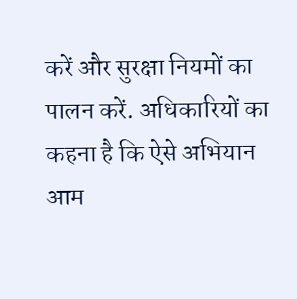करें और सुरक्षा नियमों का पालन करें. अधिकारियों का कहना है कि ऐसे अभियान आम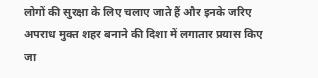लोगों की सुरक्षा के लिए चलाए जाते हैं और इनके जरिए अपराध मुक्त शहर बनाने की दिशा में लगातार प्रयास किए जा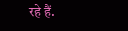रहे हैं.